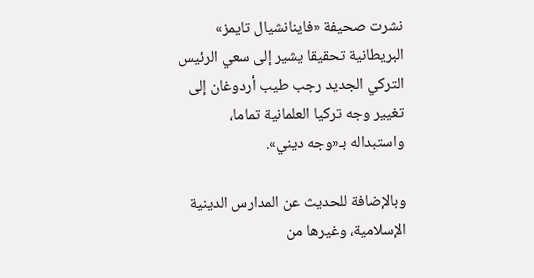نشرت صحيفة «فاينانشيال تايمز» البريطانية تحقيقا يشير إلى سعي الرئيس التركي الجديد رجب طيب أردوغان إلى تغيير وجه تركيا العلمانية تماما، واستبداله بـ«وجه ديني».

وبالإضافة للحديث عن المدارس الدينية الإسلامية، وغيرها من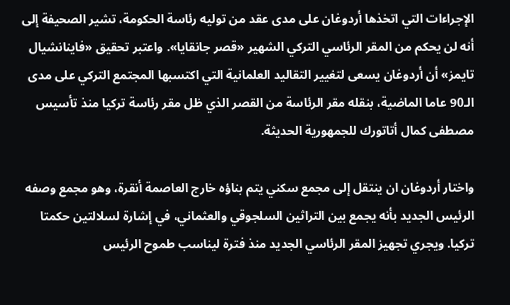الإجراءات التي اتخذها أردوغان على مدى عقد من توليه رئاسة الحكومة، تشير الصحيفة إلى أنه لن يحكم من المقر الرئاسي التركي الشهير «قصر جانقايا». واعتبر تحقيق «فاينانشيال تايمز» أن أردوغان يسعى لتغيير التقاليد العلمانية التي اكتسبها المجتمع التركي على مدى الـ90 عاما الماضية، بنقله مقر الرئاسة من القصر الذي ظل مقر رئاسة تركيا منذ تأسيس مصطفى كمال أتاتورك للجمهورية الحديثة.

واختار أردوغان ان ينتقل إلى مجمع سكني يتم بناؤه خارج العاصمة أنقرة، وهو مجمع وصفه الرئيس الجديد بأنه يجمع بين التراثين السلجوقي والعثماني، في إشارة لسلالتين حكمتا تركيا. ويجري تجهيز المقر الرئاسي الجديد منذ فترة ليناسب طموح الرئيس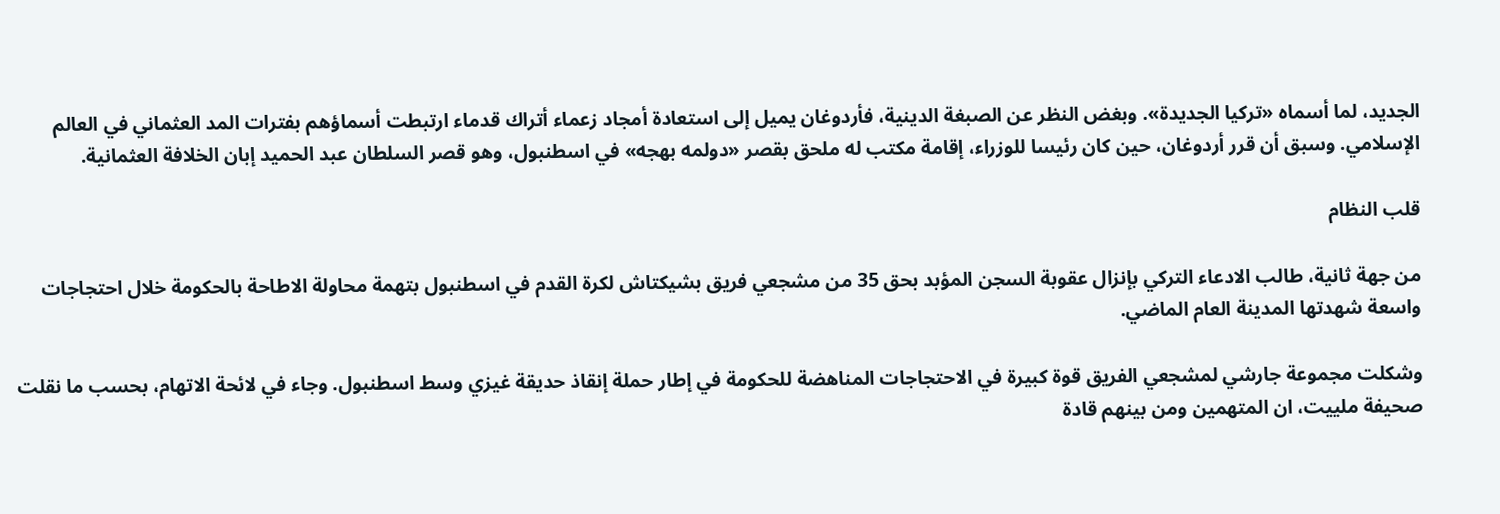الجديد، لما أسماه «تركيا الجديدة». وبغض النظر عن الصبغة الدينية، فأردوغان يميل إلى استعادة أمجاد زعماء أتراك قدماء ارتبطت أسماؤهم بفترات المد العثماني في العالم الإسلامي. وسبق أن قرر أردوغان، حين كان رئيسا للوزراء، إقامة مكتب له ملحق بقصر «دولمه بهجه» في اسطنبول، وهو قصر السلطان عبد الحميد إبان الخلافة العثمانية.

قلب النظام

من جهة ثانية، طالب الادعاء التركي بإنزال عقوبة السجن المؤبد بحق 35 من مشجعي فريق بشيكتاش لكرة القدم في اسطنبول بتهمة محاولة الاطاحة بالحكومة خلال احتجاجات واسعة شهدتها المدينة العام الماضي.

وشكلت مجموعة جارشي لمشجعي الفريق قوة كبيرة في الاحتجاجات المناهضة للحكومة في إطار حملة إنقاذ حديقة غيزي وسط اسطنبول. وجاء في لائحة الاتهام، بحسب ما نقلت صحيفة ملييت، ان المتهمين ومن بينهم قادة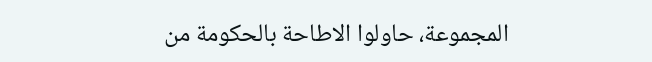المجموعة، حاولوا الاطاحة بالحكومة من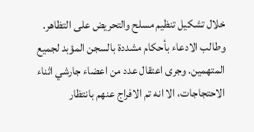خلال تشكيل تنظيم مسلح والتحريض على التظاهر. وطالب الادعاء بأحكام مشددة بالسجن المؤبد لجميع المتهمين. وجرى اعتقال عدد من اعضاء جارشي اثناء الاحتجاجات، الا انه تم الافراج عنهم بانتظار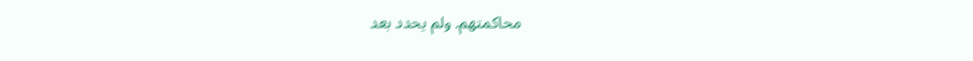محاكمتهم. ولم يحدد بعد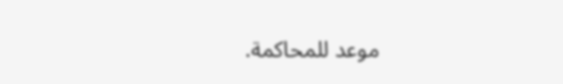موعد للمحاكمة.